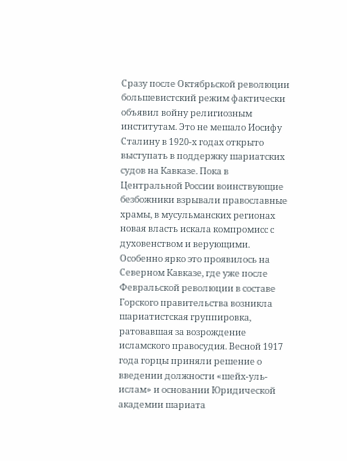Сразу после Октябрьской революции большевистский режим фактически объявил войну религиозным институтам. Это не мешало Иосифу Сталину в 1920-х годах открыто выступать в поддержку шариатских судов на Кавказе. Пока в Центральной России воинствующие безбожники взрывали православные храмы, в мусульманских регионах новая власть искала компромисс с духовенством и верующими. Особенно ярко это проявилось на Северном Кавказе, где уже после Февральской революции в составе Горского правительства возникла шариатистская группировка, ратовавшая за возрождение исламского правосудия. Весной 1917 года горцы приняли решение о введении должности «шейх-уль-ислам» и основании Юридической академии шариата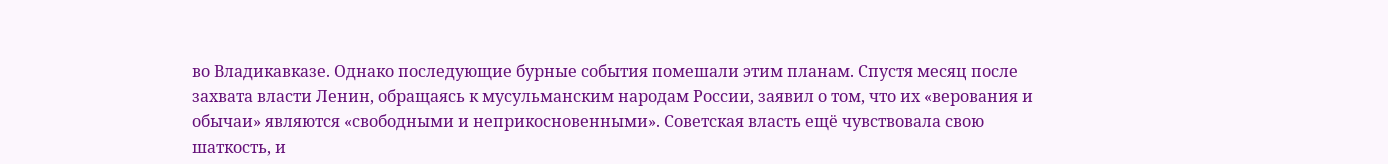во Владикавказе. Однако последующие бурные события помешали этим планам. Спустя месяц после захвата власти Ленин, обращаясь к мусульманским народам России, заявил о том, что их «верования и обычаи» являются «свободными и неприкосновенными». Советская власть ещё чувствовала свою шаткость, и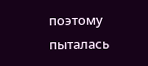поэтому пыталась